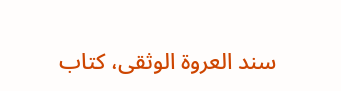سند العروة الوثقى، كتاب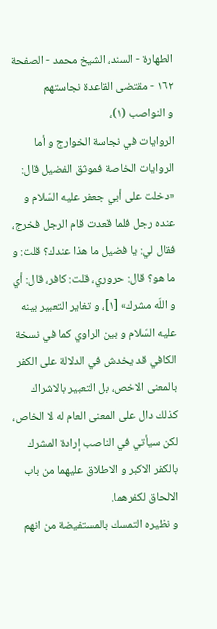الطهارة - السند، الشيخ محمد - الصفحة ١٦٢ - مقتضى القاعدة نجاستهم
و النواصب (١)،
الروايات في نجاسة الخوارج و أما الروايات الخاصة فموثق الفضيل قال: «دخلت على أبي جعفر عليه السّلام و عنده رجل فلما قعدت قام الرجل فخرج، فقال لي: يا فضيل ما هذا عندك؟ قلت: و ما هو؟ قال: حروري، قلت: كافر، قال: أي و اللّه مشرك» [١]، و تغاير التعبير بينه عليه السّلام و بين الراوي كما في نسخة الكافي قد يخدش في الدلالة على الكفر بالمعنى الاخص، بل التعبير بالاشراك كذلك دال على المعنى العام له لا الخاص، لكن سيأتي في الناصب إرادة المشرك بالكفر الاكبر و الاطلاق عليهما من باب الالحاق لكفرهما.
و نظيره التمسك بالمستفيضة من انهم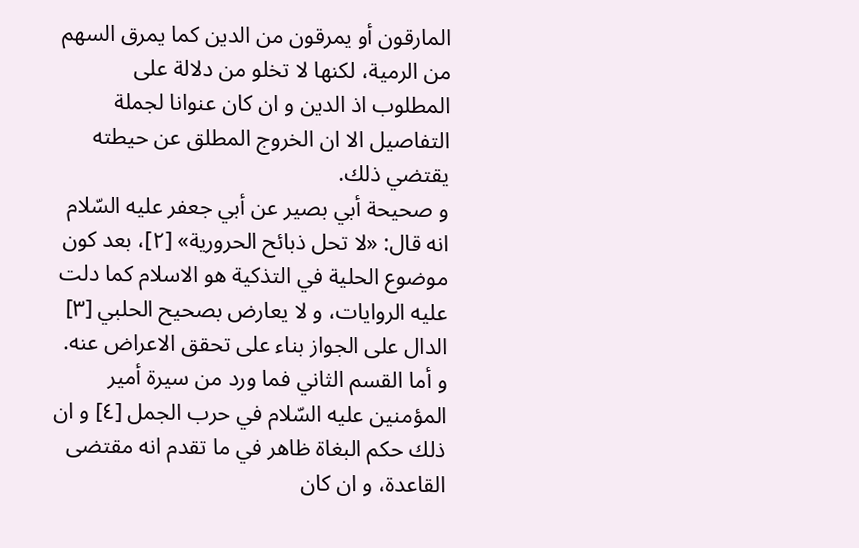المارقون أو يمرقون من الدين كما يمرق السهم من الرمية، لكنها لا تخلو من دلالة على المطلوب اذ الدين و ان كان عنوانا لجملة التفاصيل الا ان الخروج المطلق عن حيطته يقتضي ذلك.
و صحيحة أبي بصير عن أبي جعفر عليه السّلام انه قال: «لا تحل ذبائح الحرورية» [٢]، بعد كون موضوع الحلية في التذكية هو الاسلام كما دلت عليه الروايات، و لا يعارض بصحيح الحلبي [٣] الدال على الجواز بناء على تحقق الاعراض عنه.
و أما القسم الثاني فما ورد من سيرة أمير المؤمنين عليه السّلام في حرب الجمل [٤] و ان ذلك حكم البغاة ظاهر في ما تقدم انه مقتضى القاعدة، و ان كان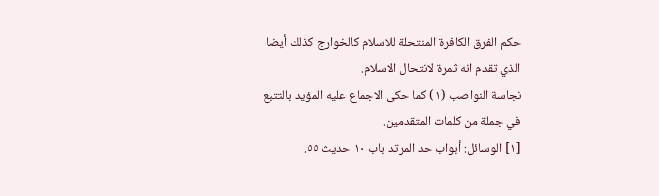حكم الفرق الكافرة المنتحلة للاسلام كالخوارج كذلك أيضا الذي تقدم انه ثمرة لانتحال الاسلام.
نجاسة النواصب (١) كما حكى الاجماع عليه المؤيد بالتتبع في جملة من كلمات المتقدمين.
[١] الوسائل: أبواب حد المرتد باب ١٠ حديث ٥٥.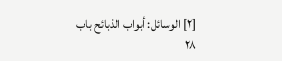[٢] الوسائل: أبواب الذبائح باب ٢٨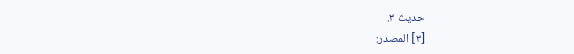حديث ٣.
[٣] المصدر: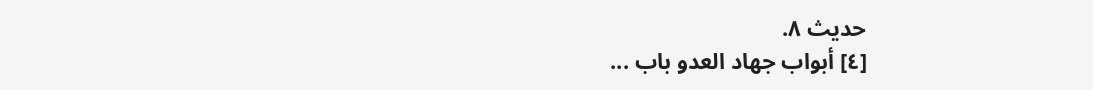حديث ٨.
[٤] أبواب جهاد العدو باب ...